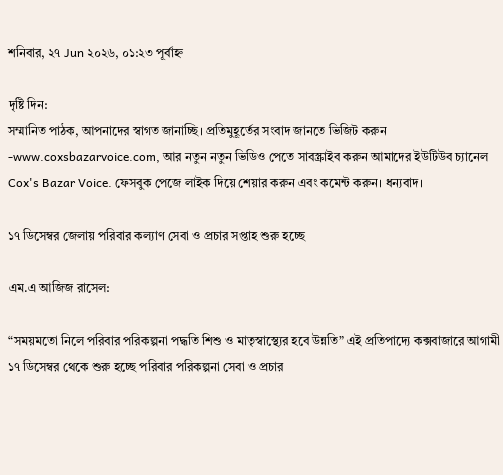শনিবার, ২৭ Jun ২০২৬, ০১:২৩ পূর্বাহ্ন

দৃষ্টি দিন:
সম্মানিত পাঠক, আপনাদের স্বাগত জানাচ্ছি। প্রতিমুহূর্তের সংবাদ জানতে ভিজিট করুন -www.coxsbazarvoice.com, আর নতুন নতুন ভিডিও পেতে সাবস্ক্রাইব করুন আমাদের ইউটিউব চ্যানেল Cox's Bazar Voice. ফেসবুক পেজে লাইক দিয়ে শেয়ার করুন এবং কমেন্ট করুন। ধন্যবাদ।

১৭ ডিসেম্বর জেলায় পরিবার কল্যাণ সেবা ও প্রচার সপ্তাহ শুরু হচ্ছে

এম.এ আজিজ রাসেল:

“সময়মতো নিলে পরিবার পরিকল্পনা পদ্ধতি শিশু ও মাতৃস্বাস্থ্যের হবে উন্নতি” এই প্রতিপাদ্যে কক্সবাজারে আগামী ১৭ ডিসেম্বর থেকে শুরু হচ্ছে পরিবার পরিকল্পনা সেবা ও প্রচার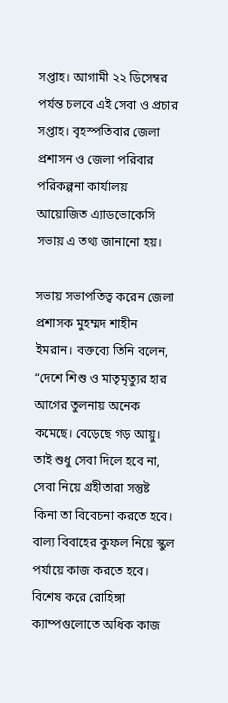সপ্তাহ। আগামী ২২ ডিসেম্বর পর্যন্ত চলবে এই সেবা ও প্রচার সপ্তাহ। বৃহস্পতিবার জেলা প্রশাসন ও জেলা পরিবার পরিকল্পনা কার্যালয় আয়োজিত এ্যাডভোকেসি সভায় এ তথ্য জানানো হয়।

সভায় সভাপতিত্ব করেন জেলা প্রশাসক মুহম্মদ শাহীন ইমরান। বক্তব্যে তিনি বলেন, “দেশে শিশু ও মাতৃমৃত্যুর হার আগের তুলনায় অনেক কমেছে। বেড়েছে গড় আয়ু। তাই শুধু সেবা দিলে হবে না, সেবা নিয়ে গ্রহীতারা সন্তুষ্ট কিনা তা বিবেচনা করতে হবে। বাল্য বিবাহের কুফল নিয়ে স্কুল পর্যায়ে কাজ করতে হবে। বিশেষ করে রোহিঙ্গা ক্যাম্পগুলোতে অধিক কাজ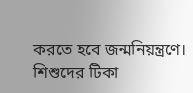করতে হবে জন্মনিয়ন্ত্রণে। শিশুদের টিকা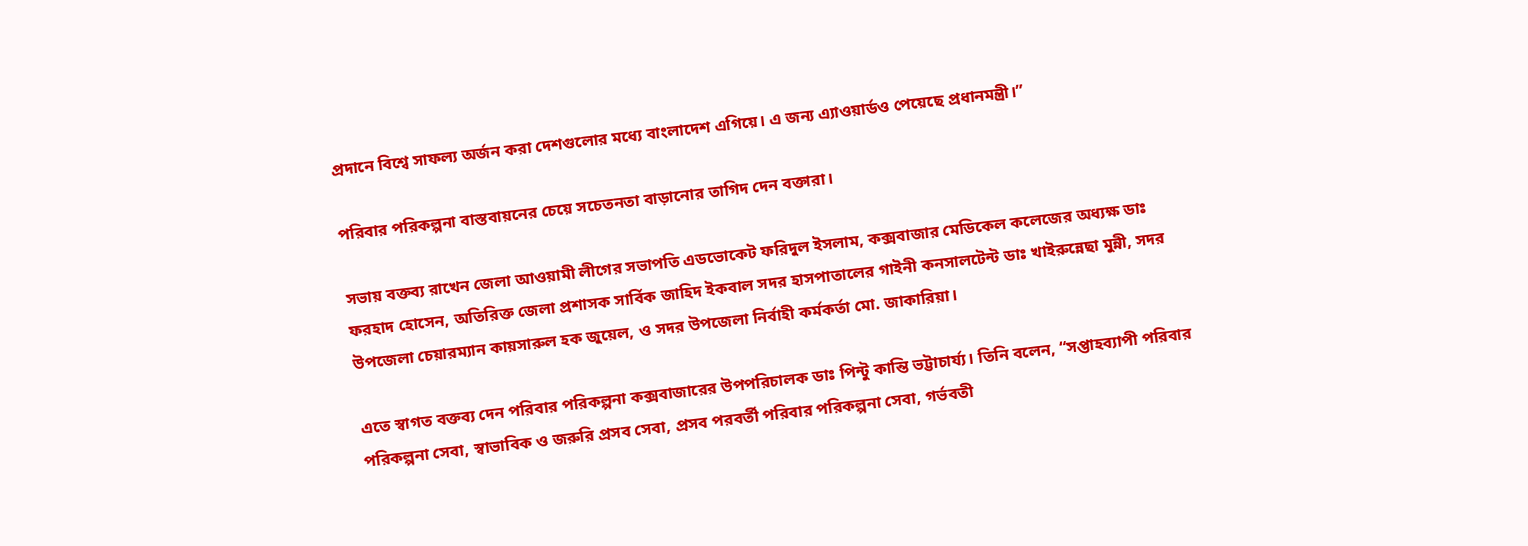প্রদানে বিশ্বে সাফল্য অর্জন করা দেশগুলোর মধ্যে বাংলাদেশ এগিয়ে। এ জন্য এ্যাওয়ার্ডও পেয়েছে প্রধানমন্ত্রী।”

পরিবার পরিকল্পনা বাস্তবায়নের চেয়ে সচেতনতা বাড়ানোর তাগিদ দেন বক্তারা।

সভায় বক্তব্য রাখেন জেলা আওয়ামী লীগের সভাপতি এডভোকেট ফরিদুল ইসলাম, কক্সবাজার মেডিকেল কলেজের অধ্যক্ষ ডাঃ ফরহাদ হোসেন, অতিরিক্ত জেলা প্রশাসক সার্বিক জাহিদ ইকবাল সদর হাসপাতালের গাইনী কনসালটেন্ট ডাঃ খাইরুন্নেছা মুন্নী, সদর উপজেলা চেয়ারম্যান কায়সারুল হক জুয়েল, ও সদর উপজেলা নির্বাহী কর্মকর্তা মো. জাকারিয়া।

এতে স্বাগত বক্তব্য দেন পরিবার পরিকল্পনা কক্সবাজারের উপপরিচালক ডাঃ পিন্টু কান্তি ভট্টাচার্য্য। তিনি বলেন, “সপ্তাহব্যাপী পরিবার পরিকল্পনা সেবা, স্বাভাবিক ও জরুরি প্রসব সেবা, প্রসব পরবর্তী পরিবার পরিকল্পনা সেবা, গর্ভবতী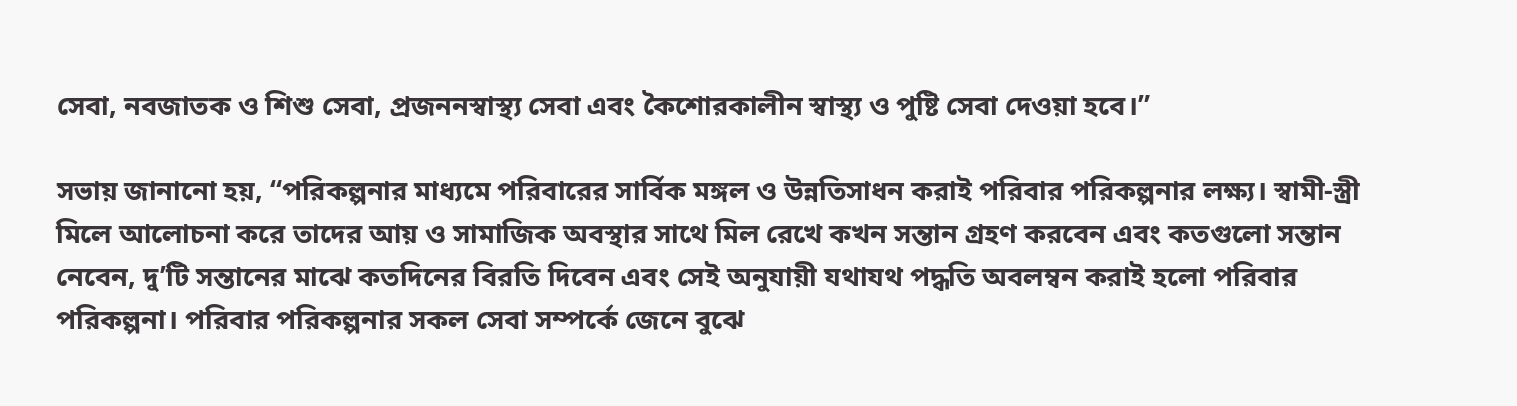সেবা, নবজাতক ও শিশু সেবা, প্রজননস্বাস্থ্য সেবা এবং কৈশোরকালীন স্বাস্থ্য ও পুষ্টি সেবা দেওয়া হবে।”

সভায় জানানো হয়, “পরিকল্পনার মাধ্যমে পরিবারের সার্বিক মঙ্গল ও উন্নতিসাধন করাই পরিবার পরিকল্পনার লক্ষ্য। স্বামী-স্ত্রী মিলে আলোচনা করে তাদের আয় ও সামাজিক অবস্থার সাথে মিল রেখে কখন সন্তান গ্রহণ করবেন এবং কতগুলো সন্তান নেবেন, দু’টি সন্তানের মাঝে কতদিনের বিরতি দিবেন এবং সেই অনুযায়ী যথাযথ পদ্ধতি অবলম্বন করাই হলো পরিবার পরিকল্পনা। পরিবার পরিকল্পনার সকল সেবা সম্পর্কে জেনে বুঝে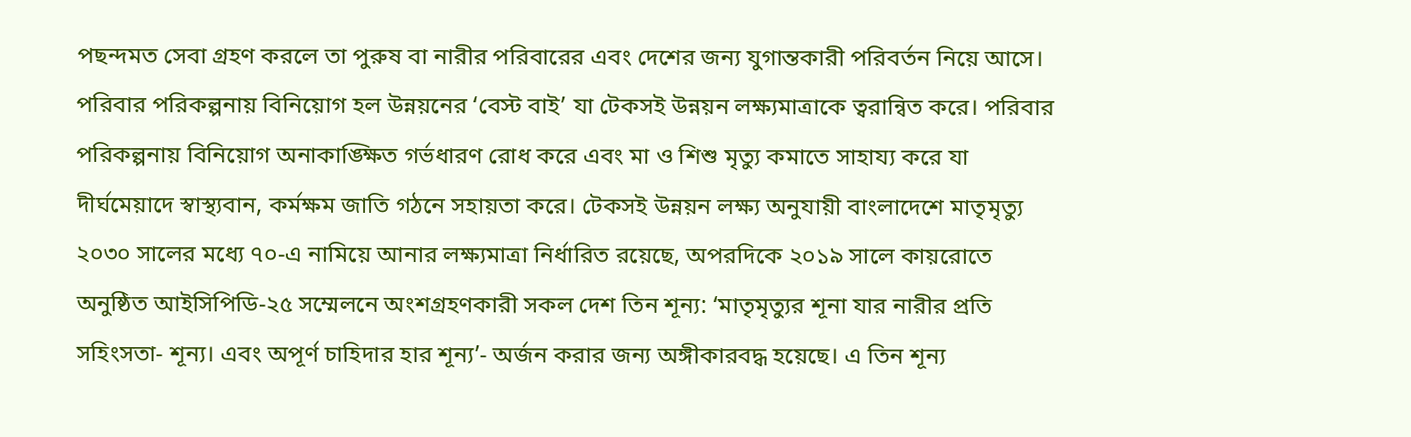পছন্দমত সেবা গ্রহণ করলে তা পুরুষ বা নারীর পরিবারের এবং দেশের জন্য যুগান্তকারী পরিবর্তন নিয়ে আসে। পরিবার পরিকল্পনায় বিনিয়োগ হল উন্নয়নের ‘বেস্ট বাই’ যা টেকসই উন্নয়ন লক্ষ্যমাত্রাকে ত্বরান্বিত করে। পরিবার পরিকল্পনায় বিনিয়োগ অনাকাঙ্ক্ষিত গর্ভধারণ রোধ করে এবং মা ও শিশু মৃত্যু কমাতে সাহায্য করে যা দীর্ঘমেয়াদে স্বাস্থ্যবান, কর্মক্ষম জাতি গঠনে সহায়তা করে। টেকসই উন্নয়ন লক্ষ্য অনুযায়ী বাংলাদেশে মাতৃমৃত্যু ২০৩০ সালের মধ্যে ৭০-এ নামিয়ে আনার লক্ষ্যমাত্রা নির্ধারিত রয়েছে, অপরদিকে ২০১৯ সালে কায়রোতে অনুষ্ঠিত আইসিপিডি-২৫ সম্মেলনে অংশগ্রহণকারী সকল দেশ তিন শূন্য: ‘মাতৃমৃত্যুর শূনা যার নারীর প্রতি সহিংসতা- শূন্য। এবং অপূর্ণ চাহিদার হার শূন্য’- অর্জন করার জন্য অঙ্গীকারবদ্ধ হয়েছে। এ তিন শূন্য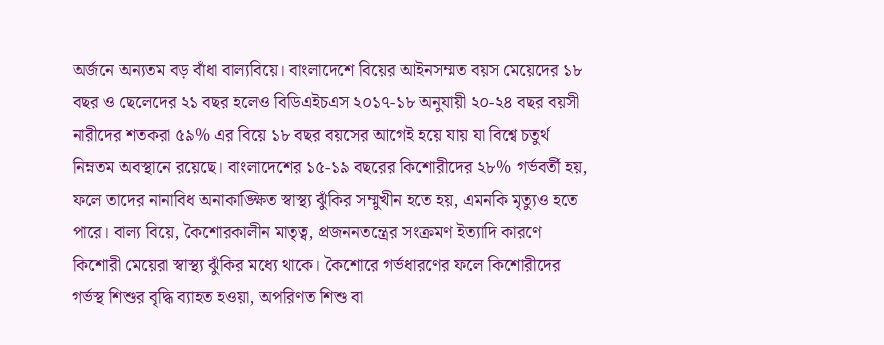অর্জনে অন্যতম বড় বাঁধা বাল্যবিয়ে। বাংলাদেশে বিয়ের আইনসম্মত বয়স মেয়েদের ১৮ বছর ও ছেলেদের ২১ বছর হলেও বিডিএইচএস ২০১৭-১৮ অনুযায়ী ২০-২৪ বছর বয়সী নারীদের শতকরা ৫৯% এর বিয়ে ১৮ বছর বয়সের আগেই হয়ে যায় যা বিশ্বে চতুর্থ নিম্নতম অবস্থানে রয়েছে। বাংলাদেশের ১৫-১৯ বছরের কিশোরীদের ২৮% গর্ভবর্তী হয়, ফলে তাদের নানাবিধ অনাকাঙ্ক্ষিত স্বাস্থ্য ঝুঁকির সম্মুখীন হতে হয়, এমনকি মৃত্যুও হতে পারে। বাল্য বিয়ে, কৈশোরকালীন মাতৃত্ব, প্রজননতন্ত্রের সংক্রমণ ইত্যাদি কারণে কিশোরী মেয়েরা স্বাস্থ্য ঝুঁকির মধ্যে থাকে। কৈশোরে গর্ভধারণের ফলে কিশোরীদের গর্ভস্থ শিশুর বৃদ্ধি ব্যাহত হওয়া, অপরিণত শিশু বা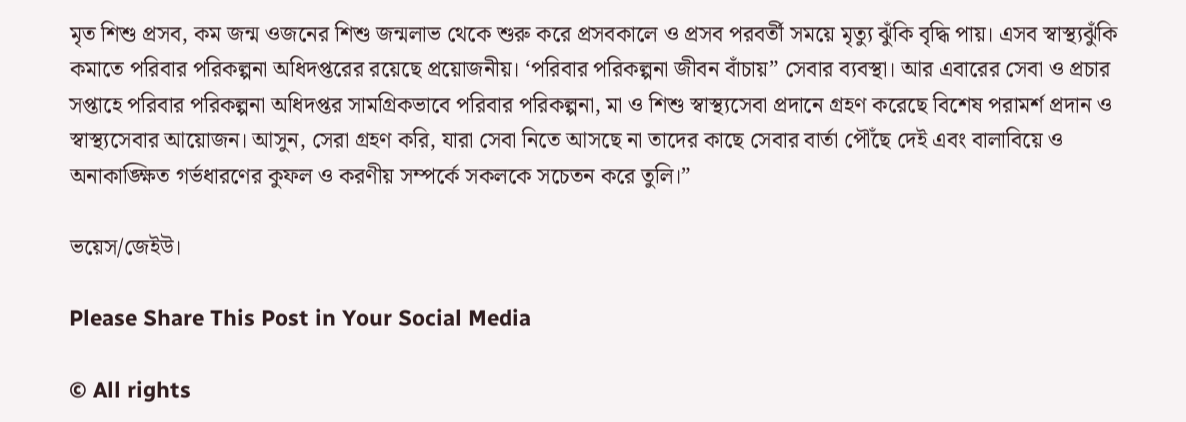মৃত শিশু প্রসব, কম জন্ম ওজনের শিশু জন্মলাভ থেকে শুরু করে প্রসবকালে ও প্রসব পরবর্তী সময়ে মৃত্যু ঝুঁকি বৃদ্ধি পায়। এসব স্বাস্থ্যঝুঁকি কমাতে পরিবার পরিকল্পনা অধিদপ্তরের রয়েছে প্রয়োজনীয়। ‘পরিবার পরিকল্পনা জীবন বাঁচায়” সেবার ব্যবস্থা। আর এবারের সেবা ও প্রচার সপ্তাহে পরিবার পরিকল্পনা অধিদপ্তর সামগ্রিকভাবে পরিবার পরিকল্পনা, মা ও শিশু স্বাস্থ্যসেবা প্রদানে গ্রহণ করেছে বিশেষ পরামর্শ প্রদান ও স্বাস্থ্যসেবার আয়োজন। আসুন, সেরা গ্রহণ করি, যারা সেবা নিতে আসছে না তাদের কাছে সেবার বার্তা পৌঁছে দেই এবং বালাবিয়ে ও অনাকাঙ্ক্ষিত গর্ভধারণের কুফল ও করণীয় সম্পর্কে সকলকে সচেতন করে তুলি।”

ভয়েস/জেইউ।

Please Share This Post in Your Social Media

© All rights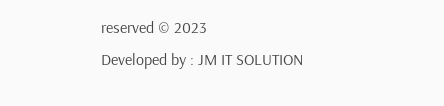reserved © 2023
Developed by : JM IT SOLUTION